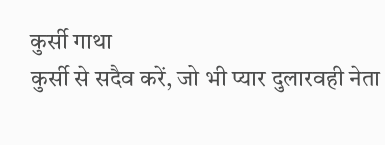कुर्सी गाथा
कुर्सी से सदैव करें, जो भी प्यार दुलारवही नेता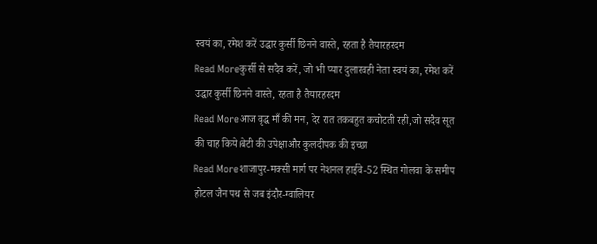स्वयं का, रमेश करें उद्धार कुर्सी छिनने वास्ते, रहता है तैयारहरदम
Read Moreकुर्सी से सदैव करें, जो भी प्यार दुलारवही नेता स्वयं का, रमेश करें उद्धार कुर्सी छिनने वास्ते, रहता है तैयारहरदम
Read Moreआज वृद्ध माँ की मन, देर रात तकबहुत कचोटती रही,जो सदैव सूत की चाह किये।बेटी की उपेक्षाऔर कुलदीपक की इच्छा
Read Moreशाजापुर-मक्सी मार्ग पर नेशनल हाईवे-52 स्थित गोलवा के समीप होटल जैन पथ से जब इंदौर-ग्वालियर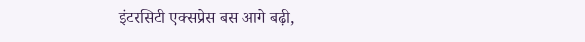इंटरसिटी एक्सप्रेस बस आगे बढ़ी,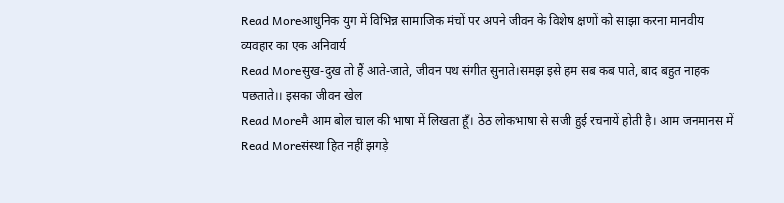Read Moreआधुनिक युग में विभिन्न सामाजिक मंचों पर अपने जीवन के विशेष क्षणों को साझा करना मानवीय व्यवहार का एक अनिवार्य
Read Moreसुख-दुख तो हैं आते-जाते, जीवन पथ संगीत सुनाते।समझ इसे हम सब कब पाते, बाद बहुत नाहक पछताते।। इसका जीवन खेल
Read Moreमै आम बोल चाल की भाषा में लिखता हूँ। ठेठ लोकभाषा से सजी हुई रचनायें होती है। आम जनमानस में
Read Moreसंस्था हित नहीं झगड़े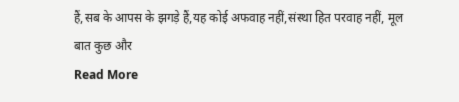हैं,सब के आपस के झगड़े हैं,यह कोई अफवाह नहीं,संस्था हित परवाह नहीं, मूल बात कुछ और
Read More